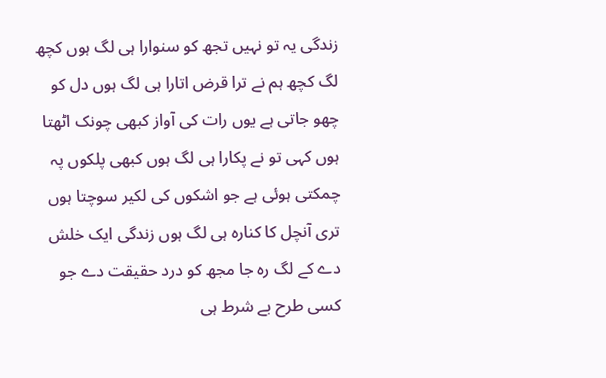زندگی یہ تو نہیں تجھ کو سنوارا ہی لگ ہوں کچھ لگ کچھ ہم نے ترا قرض اتارا ہی لگ ہوں دل کو چھو جاتی ہے یوں رات کی آواز کبھی چونک اٹھتا ہوں کہی تو نے پکارا ہی لگ ہوں کبھی پلکوں پہ چمکتی ہوئی ہے جو اشکوں کی لکیر سوچتا ہوں تری آنچل کا کنارہ ہی لگ ہوں زندگی ایک خلش دے کے لگ رہ جا مجھ کو درد حقیقت دے جو کسی طرح بے شرط ہی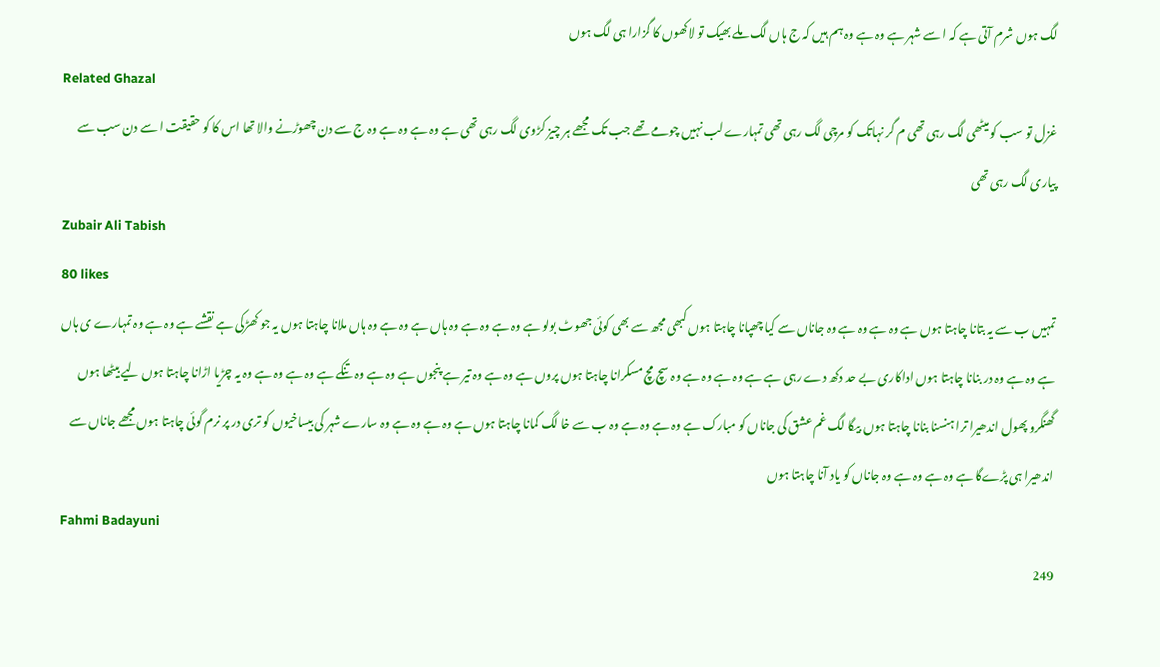لگ ہوں شرم آتی ہے کہ ا سے شہر ہے وہ ہے وہ ہم ہیں کہ ج ہاں لگ ملے بھیک تو لاکھوں کا گزارا ہی لگ ہوں
Related Ghazal
غزل تو سب کو میٹھی لگ رہی تھی م گر نہاتک کو مرچی لگ رہی تھی تمہارے لب نہیں چومے تھے جب تک مجھے ہر چیز کڑوی لگ رہی تھی ہے وہ ہے وہ ہے وہ ج سے دن چھوڑنے والا تھا اس کا کو حقیقت ا سے دن سب سے پیاری لگ رہی تھی
Zubair Ali Tabish
80 likes
تمہیں ب سے یہ بتانا چاہتا ہوں ہے وہ ہے وہ ہے وہ جاناں سے کیا چھپانا چاہتا ہوں کبھی مجھ سے بھی کوئی جھوٹ بولو ہے وہ ہے وہ ہے وہ ہاں ہے وہ ہے وہ ہاں ملانا چاہتا ہوں یہ جو کھڑکی ہے نقشے ہے وہ ہے وہ تمہارے ی ہاں ہے وہ ہے وہ در بنانا چاہتا ہوں اداکاری بے حد دکھ دے رہی ہے ہے وہ ہے وہ ہے وہ سچ مچ مسکرانا چاہتا ہوں پروں ہے وہ ہے وہ تیر ہے پنجوں ہے وہ ہے وہ تنکے ہے وہ ہے وہ ہے وہ یہ چڑیا اڑانا چاہتا ہوں لیے بیٹھا ہوں گھنگرو پھول اندھیرا ترا ہنسنا بنانا چاہتا ہوں بیگا لگ غم عشق کی جاناں کو مبارک ہے وہ ہے وہ ہے وہ ب سے خا لگ کمانا چاہتا ہوں ہے وہ ہے وہ ہے وہ سارے شہر کی بیساخیوں کو تری در پر نرم گوئی چاہتا ہوں مجھے جاناں سے اندھیرا ہی پڑےگا ہے وہ ہے وہ ہے وہ جاناں کو یاد آنا چاہتا ہوں
Fahmi Badayuni
249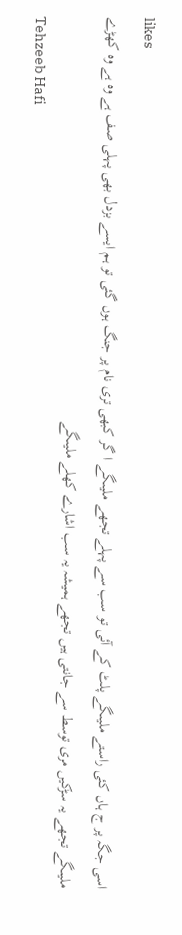likes
اسی جگہ پر ج ہاں کئی راستے ملیںگے پلٹ کے آئی تو سب سے پہلے تجھے ملیںگے ا گر کبھی تری نام پر جنگ ہوں گئی تو ہم ایسے بزدل بھی پہلی صف ہے وہ ہے وہ کھڑے ملیںگے تجھے یہ سڑکیں مری توسط سے جانتی ہیں تجھے ہمیشہ یہ سب اشارے کھلے ملیںگے
Tehzeeb Hafi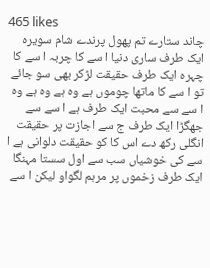465 likes
چاند ستارے تم پھول پرندے شام سویرہ ایک طرف ساری دنیا ا سے کا چربہ ا سے کا چہرہ ایک طرف حقیقت لڑکر بھی سو جائے تو ا سے کا ماتھا چوموں ہے وہ ہے وہ ہے وہ ا سے سے محبت ایک طرف ہے ا سے سے جھگڑا ایک طرف ج سے اجازت پر حقیقت انگلی رکھ دے اس کا کو حقیقت دلوانی ہے ا سے کی خوشیاں سب سے اول سستا مہنگا ایک طرف زخموں پر مرہم لگواو لیکن ا سے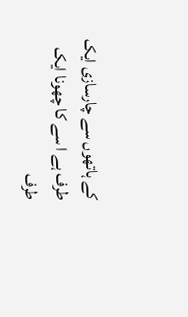کے ہاتھوں سے چارسازی ایک طرف ہے ا سے کا چھونا ایک طرف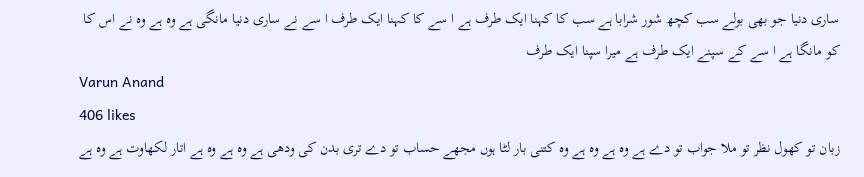ساری دنیا جو بھی بولے سب کچھ شور شرابا ہے سب کا کہنا ایک طرف ہے ا سے کا کہنا ایک طرف ا سے نے ساری دنیا مانگی ہے وہ ہے وہ نے اس کا کو مانگا ہے ا سے کے سپنے ایک طرف ہے میرا سپنا ایک طرف
Varun Anand
406 likes
زبان تو کھول نظر تو ملا جواب تو دے ہے وہ ہے وہ ہے وہ کتنی بار لٹا ہوں مجھے حساب تو دے تری بدن کی ودھی ہے وہ ہے وہ ہے اتار لکھاوت ہے وہ ہے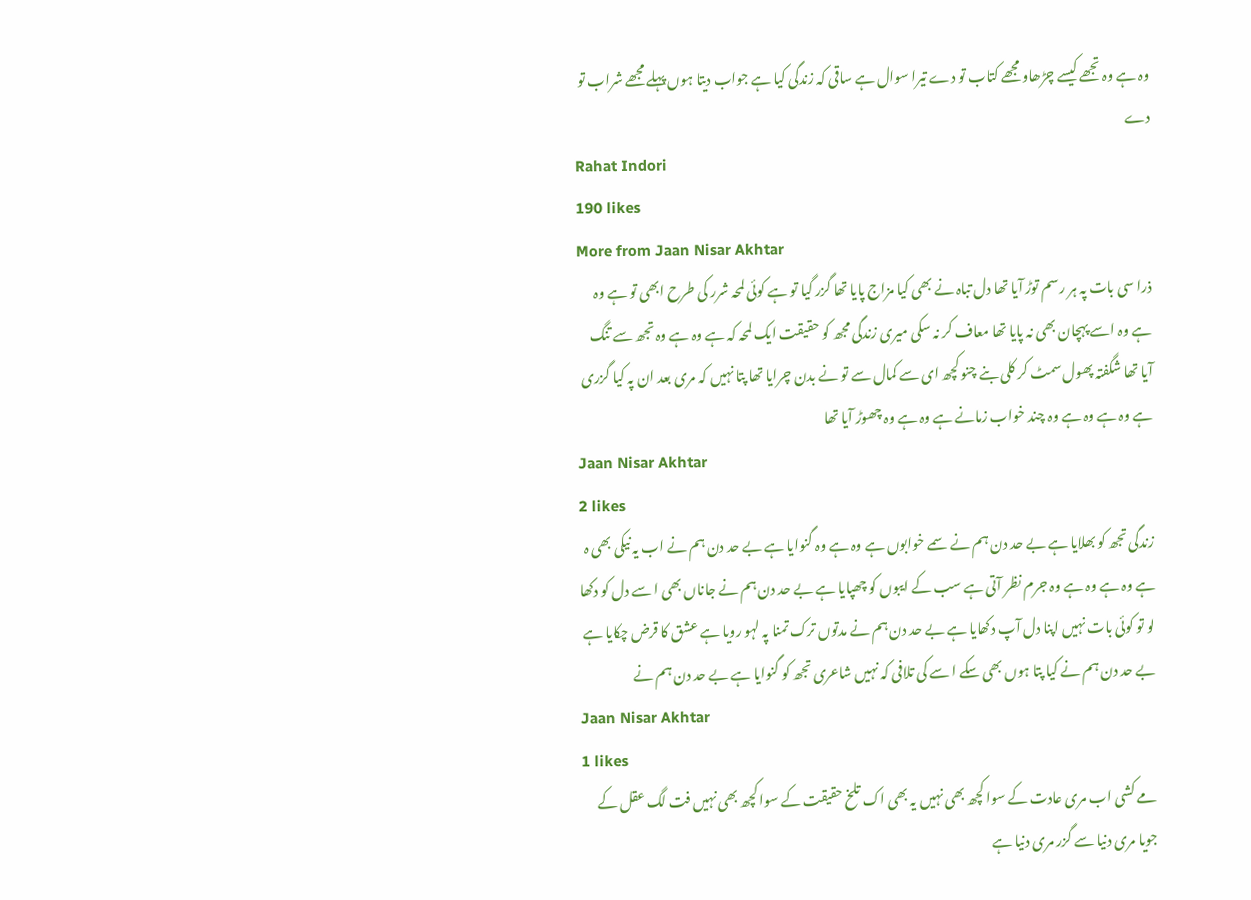وہ ہے وہ تجھے کیسے چڑھاو مجھے کتاب تو دے تیرا سوال ہے ساقی کہ زندگی کیا ہے جواب دیتا ہوں پہلے مجھے شراب تو دے
Rahat Indori
190 likes
More from Jaan Nisar Akhtar
ذرا سی بات پہ ہر رسم توڑ آیا تھا دل تباہ نے بھی کیا مزاج پایا تھا گزر گیا تو ہے کوئی لمحہ شرر کی طرح ابھی تو ہے وہ ہے وہ اسے پہچان بھی نہ پایا تھا معاف کر نہ سکی میری زندگی مجھ کو حقیقت ایک لمحہ کہ ہے وہ ہے وہ تجھ سے تنگ آیا تھا شگفتہ پھول سمٹ کر کلی بنے چنو کچھ ای سے کمال سے تو نے بدن چرایا تھا پتا نہیں کہ مری بعد ان پہ کیا گزری ہے وہ ہے وہ ہے وہ چند خواب زمانے ہے وہ ہے وہ چھوڑ آیا تھا
Jaan Nisar Akhtar
2 likes
زندگی تجھ کو بھلایا ہے بے حد دن ہم نے سمے خوابوں ہے وہ ہے وہ گنوایا ہے بے حد دن ہم نے اب یہ نیکی بھی ہ ہے وہ ہے وہ ہے وہ جرم نظر آتی ہے سب کے ایبوں کو چھپایا ہے بے حد دن ہم نے جاناں بھی ا سے دل کو دکھا لو تو کوئی بات نہیں اپنا دل آپ دکھایا ہے بے حد دن ہم نے مدتوں ترک تمنا پہ لہو رویا ہے عشق کا قرض چکایا ہے بے حد دن ہم نے کیا پتا ہوں بھی سکے ا سے کی تلافی کہ نہیں شاعری تجھ کو گنوایا ہے بے حد دن ہم نے
Jaan Nisar Akhtar
1 likes
مے کشی اب مری عادت کے سوا کچھ بھی نہیں یہ بھی اک تلخ حقیقت کے سوا کچھ بھی نہیں فت لگ عقل کے جویا مری دنیا سے گزر مری دنیا ہے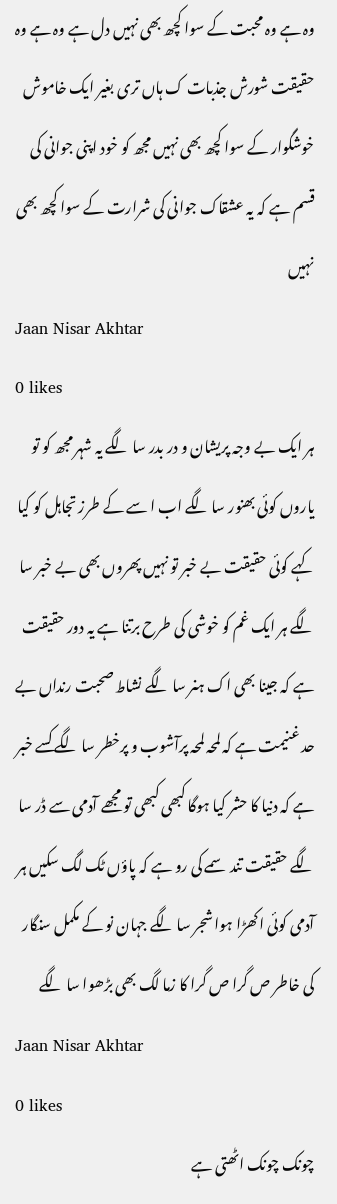وہ ہے وہ محبت کے سوا کچھ بھی نہیں دل ہے وہ ہے وہ حقیقت شورش جذبات ک ہاں تری بغیر ایک خاموش خوشگوار کے سوا کچھ بھی نہیں مجھ کو خود اپنی جوانی کی قسم ہے کہ یہ عشقاک جوانی کی شرارت کے سوا کچھ بھی نہیں
Jaan Nisar Akhtar
0 likes
ہر ایک بے وجہ پریشان و در بدر سا لگے یہ شہر مجھ کو تو یاروں کوئی بھنور سا لگے اب ا سے کے طرز تجاہل کو کیا کہے کوئی حقیقت بے خبر تو نہیں پھروں بھی بے خبر سا لگے ہر ایک غم کو خوشی کی طرح برتنا ہے یہ دور حقیقت ہے کہ جینا بھی اک ہنر سا لگے نشاط صحبت رنداں بے حد غنیمت ہے کہ لمحہ لمحہ پرآشوب و پرخطر سا لگے کسے خبر ہے کہ دنیا کا حشر کیا ہوگا کبھی کبھی تو مجھے آدمی سے ڈر سا لگے حقیقت تند سمے کی رو ہے کہ پاؤں ٹک لگ سکیں ہر آدمی کوئی اکھڑا ہوا شجر سا لگے جہان نو کے مکمل سنگار کی خاطر ص گرا ص گرا کا زما لگ بھی بڑھوا سا لگے
Jaan Nisar Akhtar
0 likes
چونک چونک اٹھتی ہے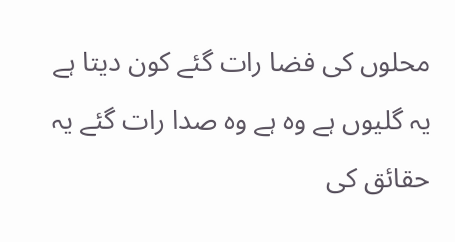محلوں کی فضا رات گئے کون دیتا ہے یہ گلیوں ہے وہ ہے وہ صدا رات گئے یہ حقائق کی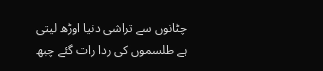چٹانوں سے تراشی دنیا اوڑھ لیتی ہے طلسموں کی ردا رات گئے چبھ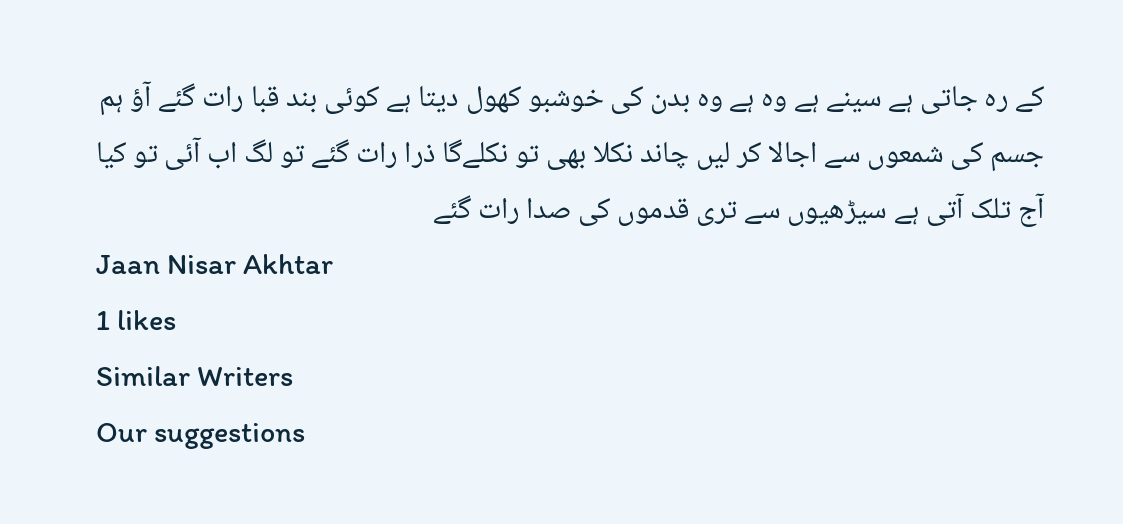کے رہ جاتی ہے سینے ہے وہ ہے وہ بدن کی خوشبو کھول دیتا ہے کوئی بند قبا رات گئے آؤ ہم جسم کی شمعوں سے اجالا کر لیں چاند نکلا بھی تو نکلےگا ذرا رات گئے تو لگ اب آئی تو کیا آج تلک آتی ہے سیڑھیوں سے تری قدموں کی صدا رات گئے
Jaan Nisar Akhtar
1 likes
Similar Writers
Our suggestions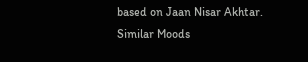based on Jaan Nisar Akhtar.
Similar Moods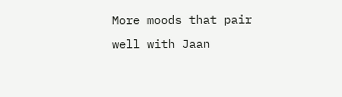More moods that pair well with Jaan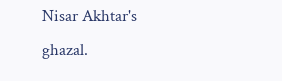Nisar Akhtar's ghazal.